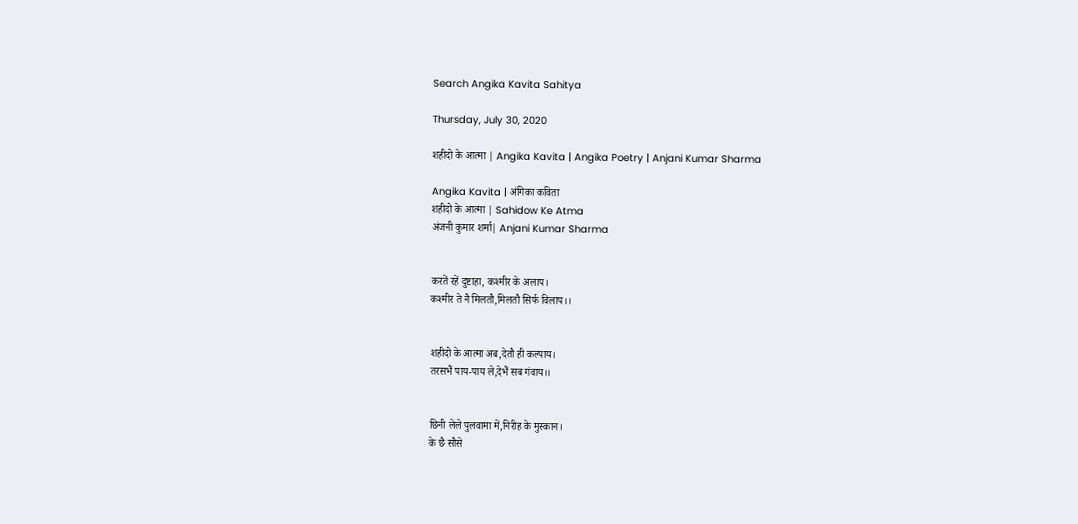Search Angika Kavita Sahitya

Thursday, July 30, 2020

शहीदो के आत्मा | Angika Kavita | Angika Poetry | Anjani Kumar Sharma

Angika Kavita | अंगिका कविता
शहीदो के आत्मा | Sahidow Ke Atma
अंजनी कुमार शर्मा| Anjani Kumar Sharma


करतें रहें दुष्टाहा, कश्मीर के अलाप।
कश्मीर ते नै मिलतौ,मिलतौ सिर्फ विलाप।।


शहीदो के आत्मा अब,देतौ ही कल्पाय।
तरसभैं पाय-पाय ले,देभैं सब गंवाय।।


छिनी लेले पुलवामा में,निरीह के मुस्कान।
के छै सौसे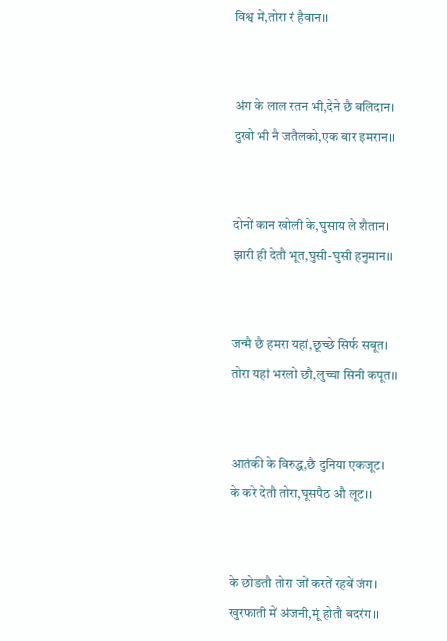विश्व में,तोरा रं हैवान।।


अंग के लाल रतन भी,देने छै बलिदान।
दुखो भी नै जतैलको,एक बार इमरान।।


दोनों कान खोली के,घुसाय ले शैतान।
झारी ही देतौ भूत,घुसी-घुसी हनुमान।।


जन्मै छै हमरा यहां,छूच्छे सिर्फ सबूत।
तोरा यहां भरलो छौ,लुच्चा सिनी कपूत।।


आतंकी के विरुद्ध,छै दुनिया एकजूट।
के करे देतौ तोरा,घूसपैठ औ लूट।।


के छोङतौ तोरा जों करतें रहबें जंग।
खुरफाती में अंजनी,मूं होतौ बदरंग।।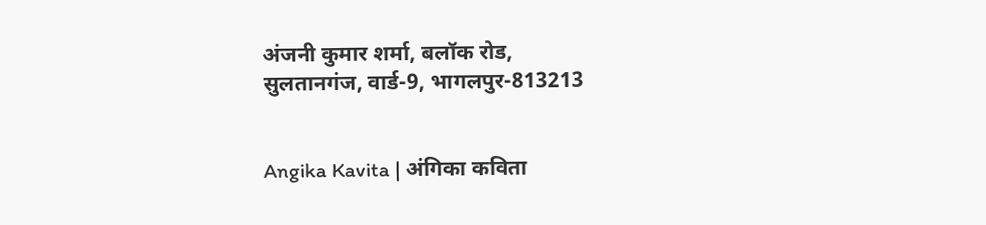अंजनी कुमार शर्मा, बलॉक रोड,
सुलतानगंज, वार्ड-9, भागलपुर-813213


Angika Kavita | अंगिका कविता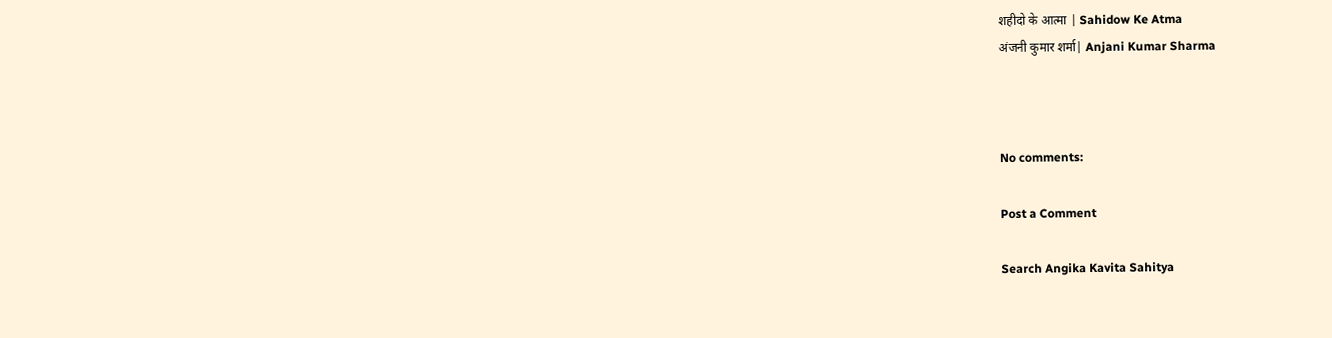शहीदो के आत्मा | Sahidow Ke Atma
अंजनी कुमार शर्मा| Anjani Kumar Sharma



No comments:

Post a Comment

Search Angika Kavita Sahitya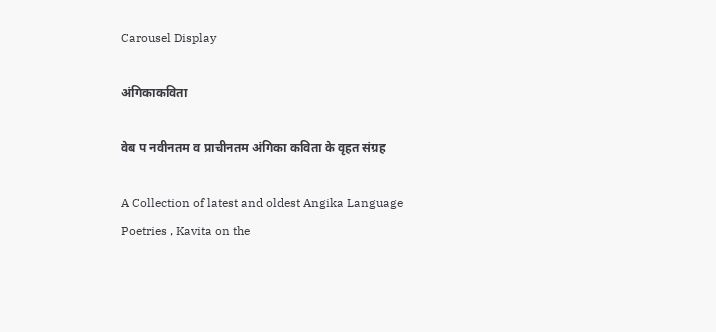Carousel Display

अंगिकाकविता

वेब प नवीनतम व प्राचीनतम अंगिका कविता के वृहत संग्रह

A Collection of latest and oldest Angika Language Poetries , Kavita on the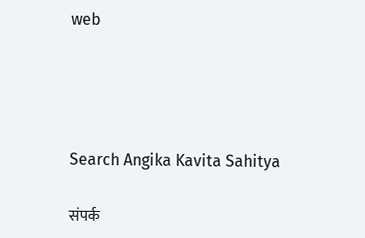web




Search Angika Kavita Sahitya

संपर्क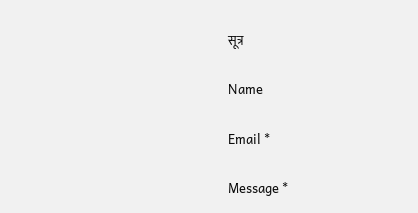सूत्र

Name

Email *

Message *